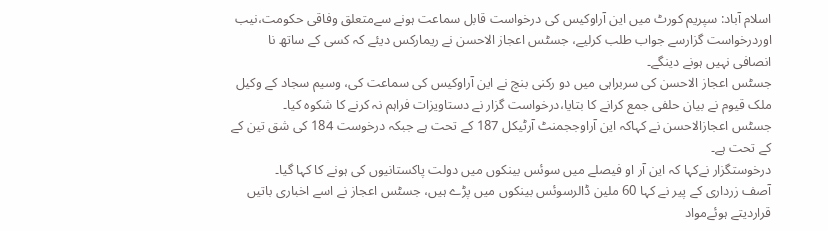اسلام آباد: سپریم کورٹ میں این آراوکیس کی درخواست قابل سماعت ہونے سےمتعلق وفاقی حکومت،نیب اوردرخواست گزارسے جواب طلب کرلیے، جسٹس اعجاز الاحسن نے ریمارکس دیئے کہ کسی کے ساتھ نا انصافی نہیں ہونے دینگے۔
جسٹس اعجاز الاحسن کی سربراہی میں دو رکنی بنچ نے این آراوکیس کی سماعت کی، وسیم سجاد کے وکیل ملک قیوم نے بیان حلفی جمع کرانے کا بتایا،درخواست گزار نے دستاویزات فراہم نہ کرنے کا شکوہ کیا۔
جسٹس اعجازالاحسن نے کہاکہ این آراوججمنٹ آرٹیکل 187 کے تحت ہے جبکہ درخوست 184 کی شق تین کے کے تحت ہے۔
درخوستگزار نےکہا کہ این آر او فیصلے میں سوئس بینکوں میں دولت پاکستانیوں کی ہونے کا کہا گیا۔
آصف زرداری کے پیر نے کہا 60 ملین ڈالرسوئس بینکوں میں پڑے ہیں، جسٹس اعجاز نے اسے اخباری باتیں قراردیتے ہوئےمواد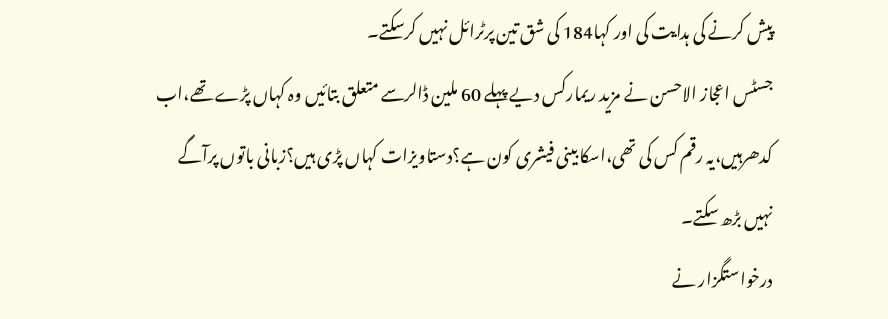پیش کرنے کی ہدایت کی اور کہا184 کی شق تین پرٹرائل نہیں کرسکتے۔
جسٹس اعجاز الاحسن نے مزید ریمارکس دیے پہلے 60 ملین ڈالرسے متعلق بتائیں وہ کہاں پڑے تھے،اب کدھرہیں،یہ رقم کس کی تھی،اسکا بینی فیشری کون ہے؟دستاویزات کہاں پڑی ہیں؟زبانی باتوں پرآگے نہیں بڑھ سکتے۔
درخواستگزار نے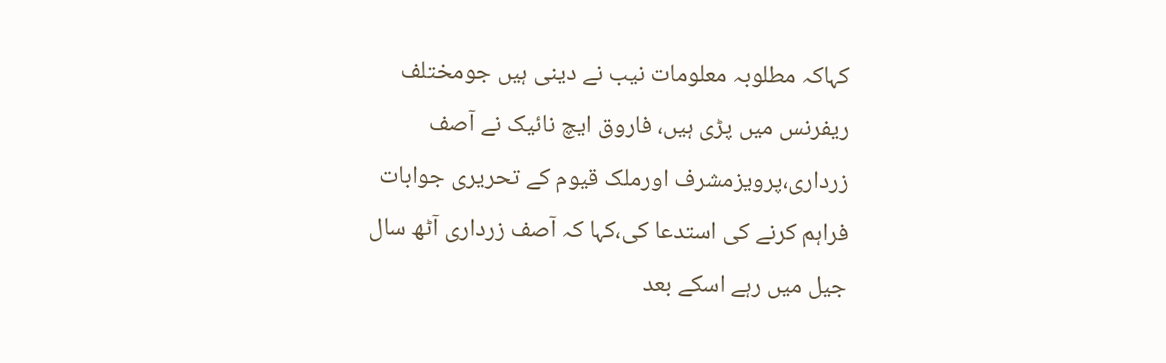کہاکہ مطلوبہ معلومات نیب نے دینی ہیں جومختلف ریفرنس میں پڑی ہیں، فاروق ایچ نائیک نے آصف زرداری،پرویزمشرف اورملک قیوم کے تحریری جوابات فراہم کرنے کی استدعا کی،کہا کہ آصف زرداری آٹھ سال جیل میں رہے اسکے بعد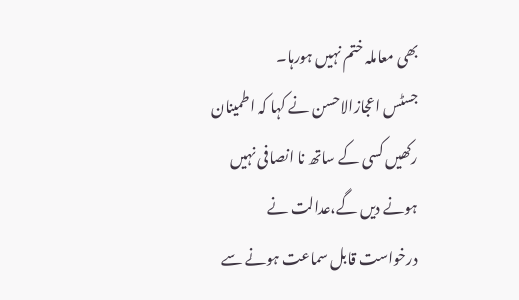بھی معاملہ ختم نہیں ہورہا۔
جسٹس اعجازالاحسن نے کہا کہ اطمینان رکھیں کسی کے ساتھ نا انصافی نہیں ہونے دیں گے،عدالت نے درخواست قابل سماعت ہونے سے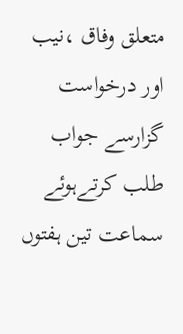متعلق وفاق ،نیب اور درخواست گزارسے جواب طلب کرتےہوئے سماعت تین ہفتوں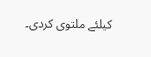کیلئے ملتوی کردی۔